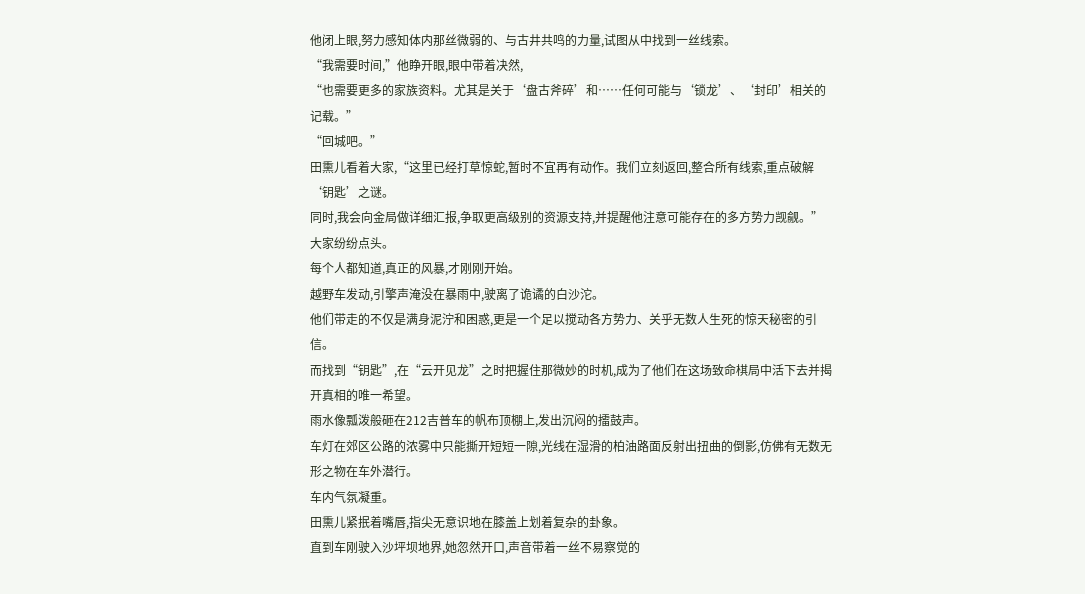他闭上眼,努力感知体内那丝微弱的、与古井共鸣的力量,试图从中找到一丝线索。
“我需要时间,”他睁开眼,眼中带着决然,
“也需要更多的家族资料。尤其是关于‘盘古斧碎’和……任何可能与‘锁龙’、‘封印’相关的记载。”
“回城吧。”
田熏儿看着大家,“这里已经打草惊蛇,暂时不宜再有动作。我们立刻返回,整合所有线索,重点破解‘钥匙’之谜。
同时,我会向金局做详细汇报,争取更高级别的资源支持,并提醒他注意可能存在的多方势力觊觎。”
大家纷纷点头。
每个人都知道,真正的风暴,才刚刚开始。
越野车发动,引擎声淹没在暴雨中,驶离了诡谲的白沙沱。
他们带走的不仅是满身泥泞和困惑,更是一个足以搅动各方势力、关乎无数人生死的惊天秘密的引信。
而找到“钥匙”,在“云开见龙”之时把握住那微妙的时机,成为了他们在这场致命棋局中活下去并揭开真相的唯一希望。
雨水像瓢泼般砸在212吉普车的帆布顶棚上,发出沉闷的擂鼓声。
车灯在郊区公路的浓雾中只能撕开短短一隙,光线在湿滑的柏油路面反射出扭曲的倒影,仿佛有无数无形之物在车外潜行。
车内气氛凝重。
田熏儿紧抿着嘴唇,指尖无意识地在膝盖上划着复杂的卦象。
直到车刚驶入沙坪坝地界,她忽然开口,声音带着一丝不易察觉的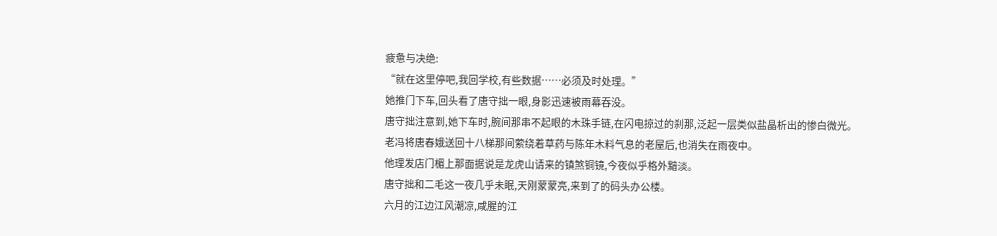疲惫与决绝:
“就在这里停吧,我回学校,有些数据……必须及时处理。”
她推门下车,回头看了唐守拙一眼,身影迅速被雨幕吞没。
唐守拙注意到,她下车时,腕间那串不起眼的木珠手链,在闪电掠过的刹那,泛起一层类似盐晶析出的惨白微光。
老冯将唐春娥送回十八梯那间萦绕着草药与陈年木料气息的老屋后,也消失在雨夜中。
他理发店门楣上那面据说是龙虎山请来的镇煞铜镜,今夜似乎格外黯淡。
唐守拙和二毛这一夜几乎未眠,天刚蒙蒙亮,来到了的码头办公楼。
六月的江边江风潮凉,咸腥的江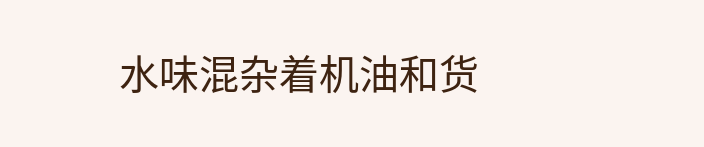水味混杂着机油和货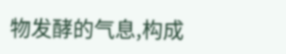物发酵的气息,构成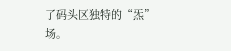了码头区独特的“炁”场。